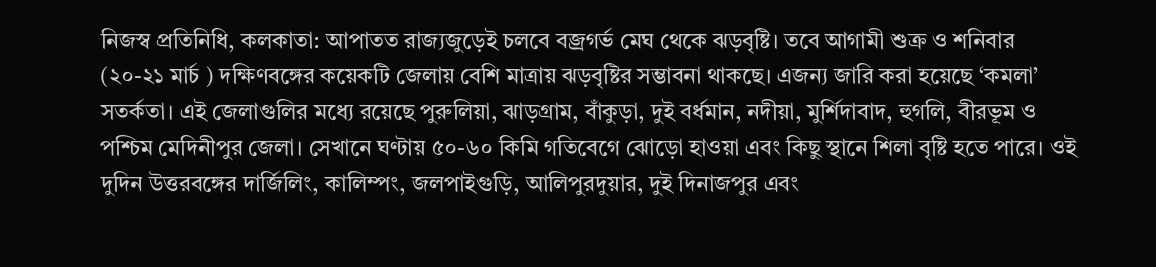নিজস্ব প্রতিনিধি, কলকাতা: আপাতত রাজ্যজুড়েই চলবে বজ্রগর্ভ মেঘ থেকে ঝড়বৃষ্টি। তবে আগামী শুক্র ও শনিবার (২০-২১ মার্চ ) দক্ষিণবঙ্গের কয়েকটি জেলায় বেশি মাত্রায় ঝড়বৃষ্টির সম্ভাবনা থাকছে। এজন্য জারি করা হয়েছে ‘কমলা’ সতর্কতা। এই জেলাগুলির মধ্যে রয়েছে পুরুলিয়া, ঝাড়গ্রাম, বাঁকুড়া, দুই বর্ধমান, নদীয়া, মুর্শিদাবাদ, হুগলি, বীরভূম ও পশ্চিম মেদিনীপুর জেলা। সেখানে ঘণ্টায় ৫০-৬০ কিমি গতিবেগে ঝোড়ো হাওয়া এবং কিছু স্থানে শিলা বৃষ্টি হতে পারে। ওই দুদিন উত্তরবঙ্গের দার্জিলিং, কালিম্পং, জলপাইগুড়ি, আলিপুরদুয়ার, দুই দিনাজপুর এবং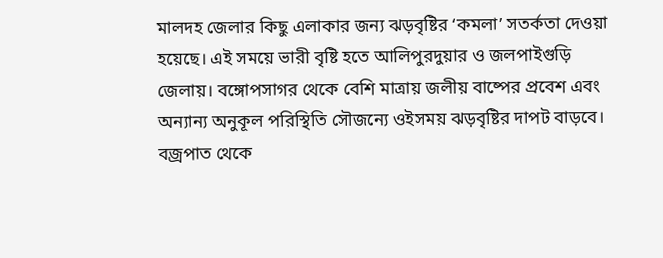মালদহ জেলার কিছু এলাকার জন্য ঝড়বৃষ্টির ‘কমলা’ সতর্কতা দেওয়া হয়েছে। এই সময়ে ভারী বৃষ্টি হতে আলিপুরদুয়ার ও জলপাইগুড়ি জেলায়। বঙ্গোপসাগর থেকে বেশি মাত্রায় জলীয় বাষ্পের প্রবেশ এবং অন্যান্য অনুকূল পরিস্থিতি সৌজন্যে ওইসময় ঝড়বৃষ্টির দাপট বাড়বে। বজ্রপাত থেকে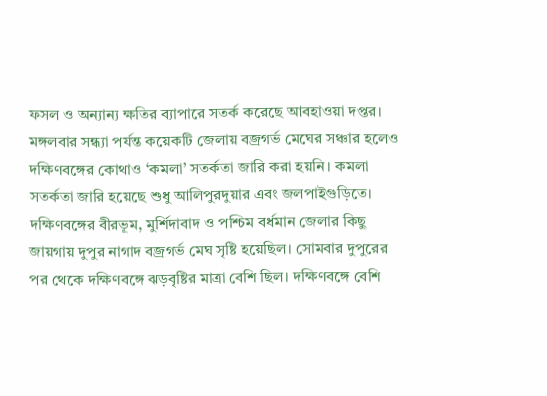ফসল ও অন্যান্য ক্ষতির ব্যাপারে সতর্ক করেছে আবহাওয়া দপ্তর।
মঙ্গলবার সন্ধ্যা পর্যন্ত কয়েকটি জেলায় বজ্রগর্ভ মেঘের সঞ্চার হলেও দক্ষিণবঙ্গের কোথাও ‘কমলা’ সতর্কতা জারি করা হয়নি। কমলা সতর্কতা জারি হয়েছে শুধু আলিপুরদুয়ার এবং জলপাইগুড়িতে। দক্ষিণবঙ্গের বীরভূম, মুর্শিদাবাদ ও পশ্চিম বর্ধমান জেলার কিছু জায়গায় দুপুর নাগাদ বজ্রগর্ভ মেঘ সৃষ্টি হয়েছিল। সোমবার দুপুরের পর থেকে দক্ষিণবঙ্গে ঝড়বৃষ্টির মাত্রা বেশি ছিল। দক্ষিণবঙ্গে বেশি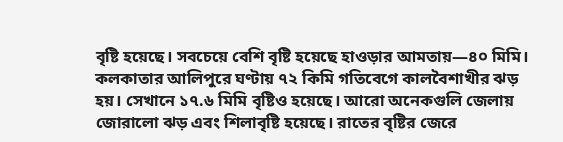বৃষ্টি হয়েছে। সবচেয়ে বেশি বৃষ্টি হয়েছে হাওড়ার আমতায়—৪০ মিমি। কলকাতার আলিপুরে ঘণ্টায় ৭২ কিমি গতিবেগে কালবৈশাখীর ঝড় হয়। সেখানে ১৭.৬ মিমি বৃষ্টিও হয়েছে। আরো অনেকগুলি জেলায় জোরালো ঝড় এবং শিলাবৃষ্টি হয়েছে। রাতের বৃষ্টির জেরে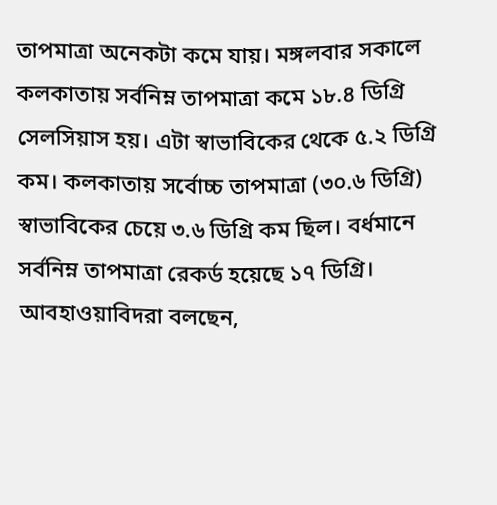তাপমাত্রা অনেকটা কমে যায়। মঙ্গলবার সকালে কলকাতায় সর্বনিম্ন তাপমাত্রা কমে ১৮.৪ ডিগ্রি সেলসিয়াস হয়। এটা স্বাভাবিকের থেকে ৫.২ ডিগ্রি কম। কলকাতায় সর্বোচ্চ তাপমাত্রা (৩০.৬ ডিগ্রি) স্বাভাবিকের চেয়ে ৩.৬ ডিগ্রি কম ছিল। বর্ধমানে সর্বনিম্ন তাপমাত্রা রেকর্ড হয়েছে ১৭ ডিগ্রি। আবহাওয়াবিদরা বলছেন,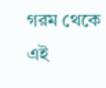গরম থেকে এই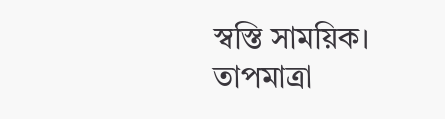স্বস্তি সাময়িক। তাপমাত্রা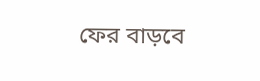ফের বাড়বে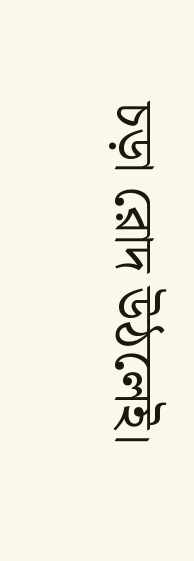চড়া রোদ উঠলেই।